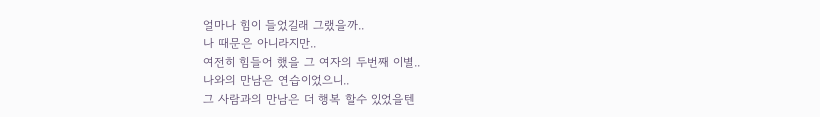얼마나 힘이 들었길래 그랬을까..
나 때문은 아니라지만..
여전히 힘들어 했을 그 여자의 두번째 이별..
나와의 만남은 연습이었으니..
그 사람과의 만남은 더 행복 할수 있었을텐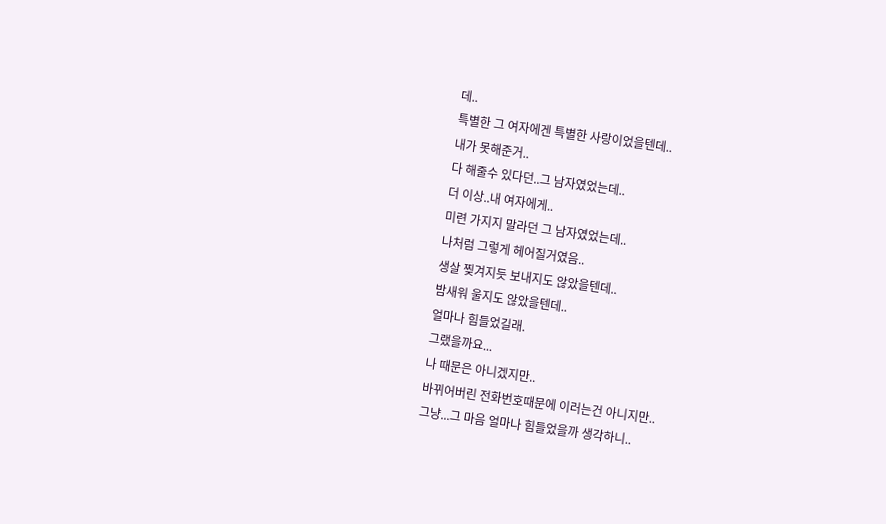데..
특별한 그 여자에겐 특별한 사랑이었을텐데..
내가 못해준거..
다 해줄수 있다던..그 남자였었는데..
더 이상..내 여자에게..
미련 가지지 말라던 그 남자였었는데..
나처럼 그렇게 헤어질거였음..
생살 찢겨지듯 보내지도 않았을텐데..
밤새워 울지도 않았을텐데..
얼마나 힘들었길래.
그랬을까요...
나 때문은 아니겠지만..
바뀌어버린 전화번호때문에 이러는건 아니지만..
그냥...그 마음 얼마나 힘들었을까 생각하니..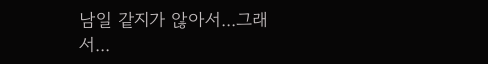남일 같지가 않아서...그래서...